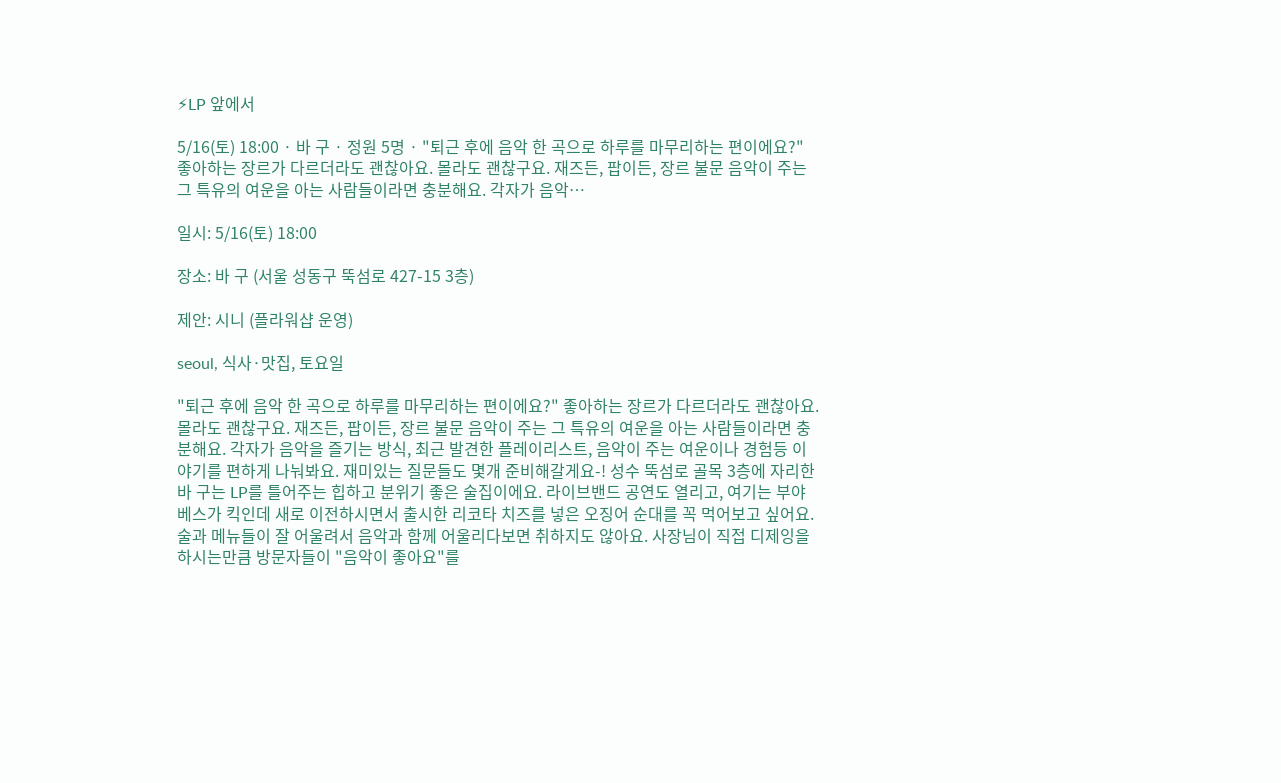⚡LP 앞에서

5/16(토) 18:00 · 바 구 · 정원 5명 · "퇴근 후에 음악 한 곡으로 하루를 마무리하는 편이에요?" 좋아하는 장르가 다르더라도 괜찮아요. 몰라도 괜찮구요. 재즈든, 팝이든, 장르 불문 음악이 주는 그 특유의 여운을 아는 사람들이라면 충분해요. 각자가 음악…

일시: 5/16(토) 18:00

장소: 바 구 (서울 성동구 뚝섬로 427-15 3층)

제안: 시니 (플라워샵 운영)

seoul, 식사·맛집, 토요일

"퇴근 후에 음악 한 곡으로 하루를 마무리하는 편이에요?" 좋아하는 장르가 다르더라도 괜찮아요. 몰라도 괜찮구요. 재즈든, 팝이든, 장르 불문 음악이 주는 그 특유의 여운을 아는 사람들이라면 충분해요. 각자가 음악을 즐기는 방식, 최근 발견한 플레이리스트, 음악이 주는 여운이나 경험등 이야기를 편하게 나눠봐요. 재미있는 질문들도 몇개 준비해갈게요-! 성수 뚝섬로 골목 3층에 자리한 바 구는 LP를 틀어주는 힙하고 분위기 좋은 술집이에요. 라이브밴드 공연도 열리고, 여기는 부야베스가 킥인데 새로 이전하시면서 출시한 리코타 치즈를 넣은 오징어 순대를 꼭 먹어보고 싶어요. 술과 메뉴들이 잘 어울려서 음악과 함께 어울리다보면 취하지도 않아요. 사장님이 직접 디제잉을 하시는만큼 방문자들이 "음악이 좋아요"를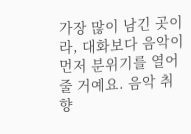가장 많이 남긴 곳이라, 대화보다 음악이 먼저 분위기를 열어줄 거예요. 음악 취향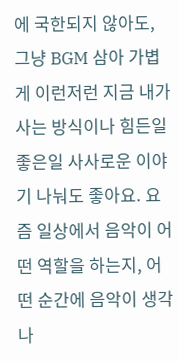에 국한되지 않아도, 그냥 BGM 삼아 가볍게 이런저런 지금 내가 사는 방식이나 힘든일 좋은일 사사로운 이야기 나눠도 좋아요. 요즘 일상에서 음악이 어떤 역할을 하는지, 어떤 순간에 음악이 생각나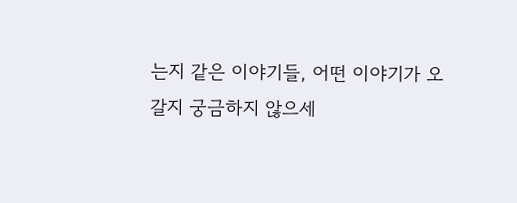는지 같은 이야기들, 어떤 이야기가 오갈지 궁금하지 않으세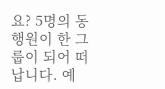요? 5명의 동행원이 한 그룹이 되어 떠납니다. 예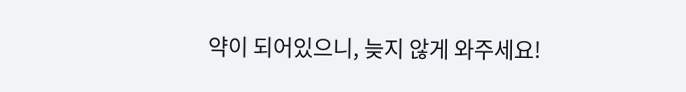약이 되어있으니, 늦지 않게 와주세요!